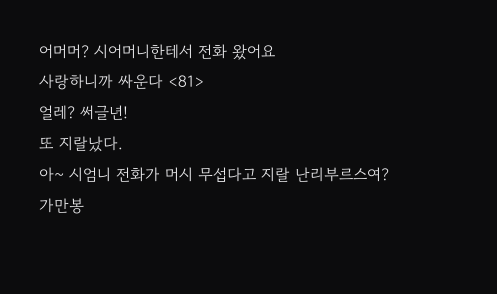어머머? 시어머니한테서 전화 왔어요
사랑하니까 싸운다 <81>
얼레? 써글년!
또 지랄났다.
아~ 시엄니 전화가 머시 무섭다고 지랄 난리부르스여?
가만봉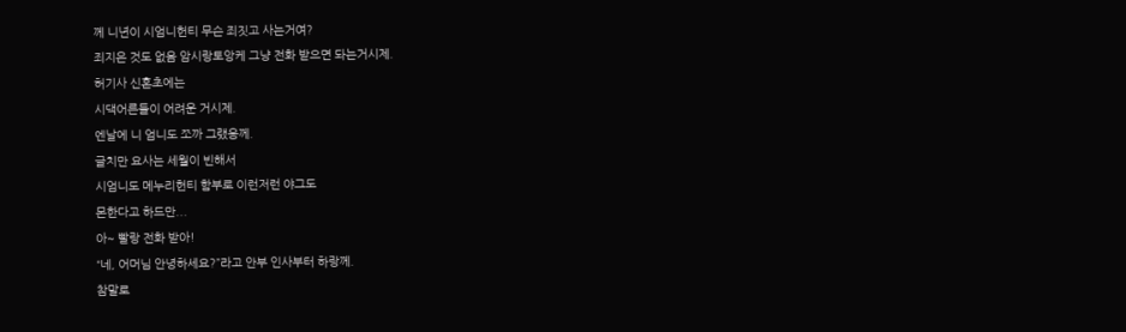께 니년이 시엄니헌티 무슨 죄짓고 사는거여?
죄지은 것도 없음 암시랑토앙케 그냥 전화 받으면 돠는거시제.
허기사 신혼초에는
시댁어른들이 어려운 거시제.
엔날에 니 엄니도 쪼까 그랬응께.
글치만 요사는 세월이 빈해서
시엄니도 메누리헌티 함부로 이런저런 야그도
몬한다고 하드만...
아~ 빨랑 전화 받아!
“네, 어머님 안녕하세요?”라고 안부 인사부터 하랑께.
참말로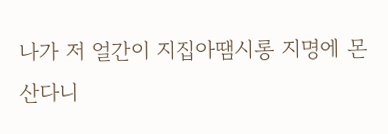나가 저 얼간이 지집아땜시롱 지명에 몬산다니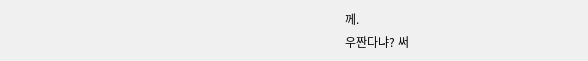께.
우짠다냐? 써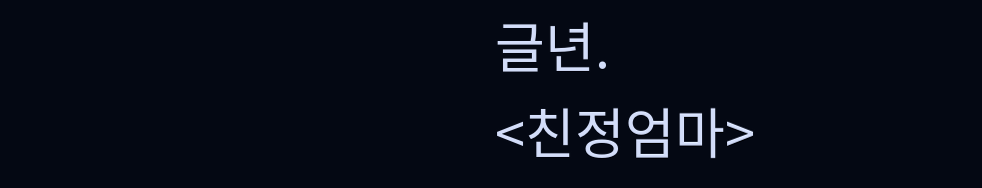글년.
<친정엄마>